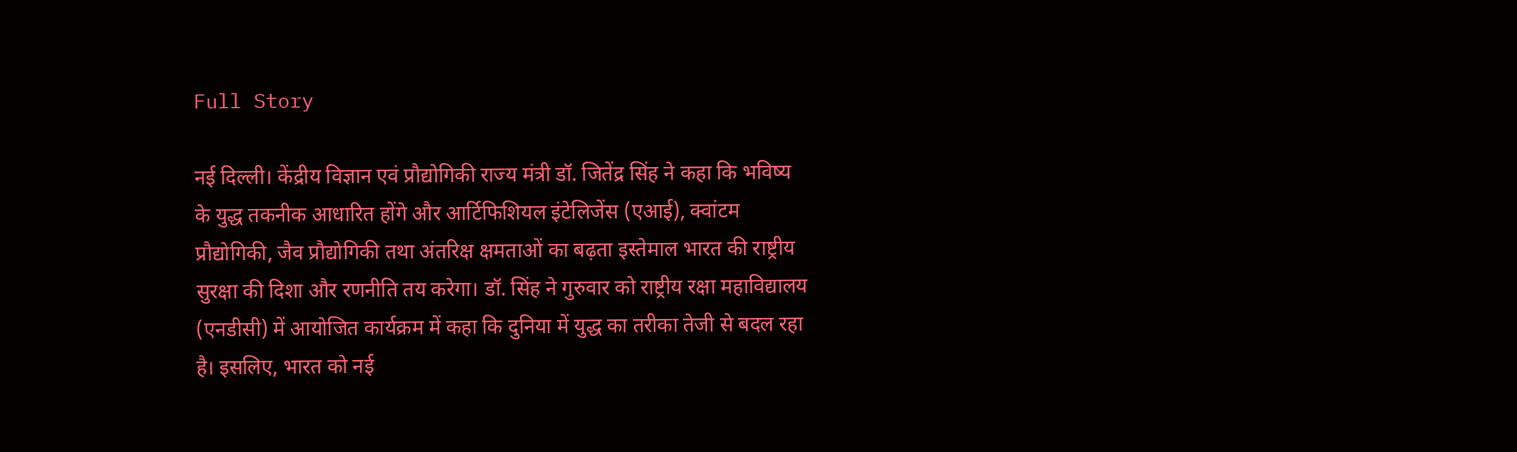Full Story

नई दिल्ली। केंद्रीय विज्ञान एवं प्रौद्योगिकी राज्य मंत्री डॉ. जितेंद्र सिंह ने कहा कि भविष्य के युद्ध तकनीक आधारित होंगे और आर्टिफिशियल इंटेलिजेंस (एआई), क्वांटम प्रौद्योगिकी, जैव प्रौद्योगिकी तथा अंतरिक्ष क्षमताओं का बढ़ता इस्तेमाल भारत की राष्ट्रीय सुरक्षा की दिशा और रणनीति तय करेगा। डॉ. सिंह ने गुरुवार को राष्ट्रीय रक्षा महाविद्यालय (एनडीसी) में आयोजित कार्यक्रम में कहा कि दुनिया में युद्ध का तरीका तेजी से बदल रहा है। इसलिए, भारत को नई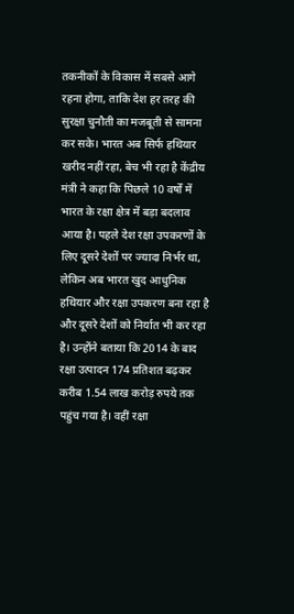तकनीकों के विकास में सबसे आगे रहना होगा, ताकि देश हर तरह की सुरक्षा चुनौती का मजबूती से सामना कर सके। भारत अब सिर्फ हथियार खरीद नहीं रहा, बेच भी रहा है केंद्रीय मंत्री ने कहा कि पिछले 10 वर्षों में भारत के रक्षा क्षेत्र में बड़ा बदलाव आया है। पहले देश रक्षा उपकरणों के लिए दूसरे देशों पर ज्यादा निर्भर था, लेकिन अब भारत खुद आधुनिक हथियार और रक्षा उपकरण बना रहा है और दूसरे देशों को निर्यात भी कर रहा है। उन्होंने बताया कि 2014 के बाद रक्षा उत्पादन 174 प्रतिशत बढ़कर करीब 1.54 लाख करोड़ रुपये तक पहुंच गया है। वहीं रक्षा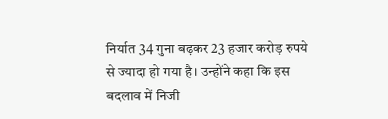निर्यात 34 गुना बढ़कर 23 हजार करोड़ रुपये से ज्यादा हो गया है। उन्होंने कहा कि इस बदलाव में निजी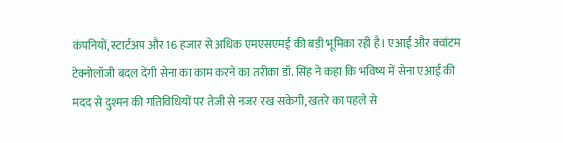कंपनियों, स्टार्टअप और 16 हजार से अधिक एमएसएमई की बड़ी भूमिका रही है। एआई और क्वांटम टेक्नोलॉजी बदल देंगी सेना का काम करने का तरीका डॉ. सिंह ने कहा कि भविष्य में सेना एआई की मदद से दुश्मन की गतिविधियों पर तेजी से नजर रख सकेगी, खतरे का पहले से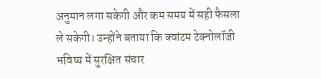अनुमान लगा सकेगी और कम समय में सही फैसला ले सकेगी। उन्होंने बताया कि क्वांटम टेक्नोलॉजी भविष्य में सुरक्षित संचार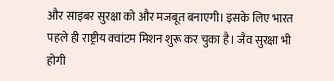और साइबर सुरक्षा को और मजबूत बनाएगी। इसके लिए भारत पहले ही राष्ट्रीय क्वांटम मिशन शुरू कर चुका है। जैव सुरक्षा भी होगी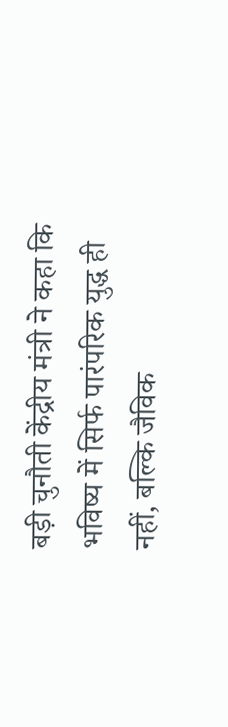बड़ी चुनौती केंद्रीय मंत्री ने कहा कि भविष्य में सिर्फ पारंपरिक युद्ध ही नहीं, बल्कि जैविक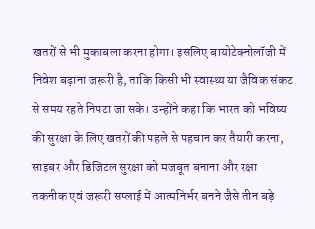खतरों से भी मुकाबला करना होगा। इसलिए बायोटेक्नोलॉजी में निवेश बढ़ाना जरूरी है, ताकि किसी भी स्वास्थ्य या जैविक संकट से समय रहते निपटा जा सके। उन्होंने कहा कि भारत को भविष्य की सुरक्षा के लिए खतरों की पहले से पहचान कर तैयारी करना, साइबर और डिजिटल सुरक्षा को मजबूत बनाना और रक्षा तकनीक एवं जरूरी सप्लाई में आत्मनिर्भर बनने जैसे तीन बड़े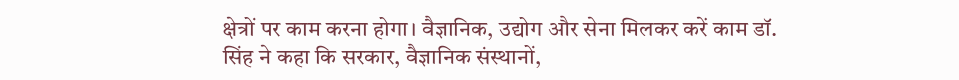क्षेत्रों पर काम करना होगा। वैज्ञानिक, उद्योग और सेना मिलकर करें काम डॉ. सिंह ने कहा कि सरकार, वैज्ञानिक संस्थानों,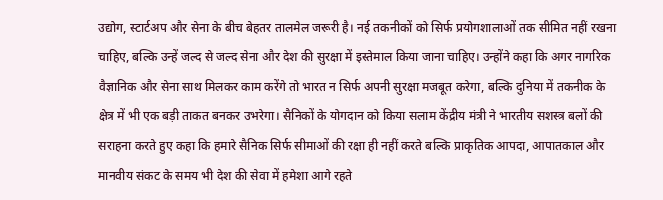उद्योग, स्टार्टअप और सेना के बीच बेहतर तालमेल जरूरी है। नई तकनीकों को सिर्फ प्रयोगशालाओं तक सीमित नहीं रखना चाहिए, बल्कि उन्हें जल्द से जल्द सेना और देश की सुरक्षा में इस्तेमाल किया जाना चाहिए। उन्होंने कहा कि अगर नागरिक वैज्ञानिक और सेना साथ मिलकर काम करेंगे तो भारत न सिर्फ अपनी सुरक्षा मजबूत करेगा, बल्कि दुनिया में तकनीक के क्षेत्र में भी एक बड़ी ताकत बनकर उभरेगा। सैनिकों के योगदान को किया सलाम केंद्रीय मंत्री ने भारतीय सशस्त्र बलों की सराहना करते हुए कहा कि हमारे सैनिक सिर्फ सीमाओं की रक्षा ही नहीं करते बल्कि प्राकृतिक आपदा, आपातकाल और मानवीय संकट के समय भी देश की सेवा में हमेशा आगे रहते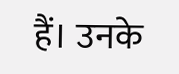हैं। उनके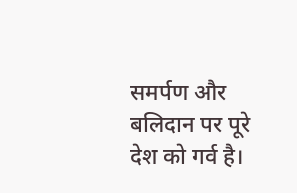समर्पण और बलिदान पर पूरे देश को गर्व है।